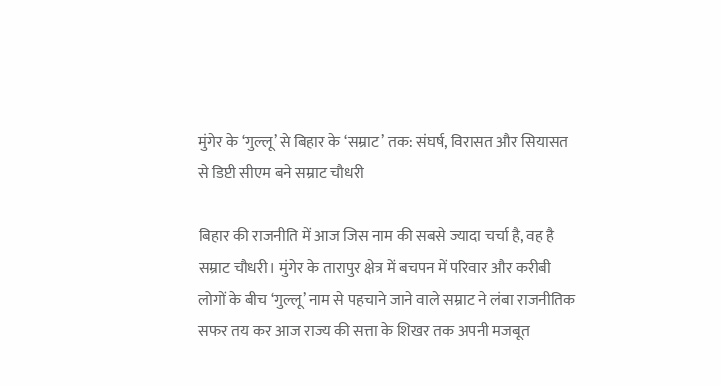मुंगेर के ‘गुल्लू’ से बिहार के ‘सम्राट’ तक: संघर्ष, विरासत और सियासत से डिप्टी सीएम बने सम्राट चौधरी

बिहार की राजनीति में आज जिस नाम की सबसे ज्यादा चर्चा है, वह है सम्राट चौधरी। मुंगेर के तारापुर क्षेत्र में बचपन में परिवार और करीबी लोगों के बीच ‘गुल्लू’ नाम से पहचाने जाने वाले सम्राट ने लंबा राजनीतिक सफर तय कर आज राज्य की सत्ता के शिखर तक अपनी मजबूत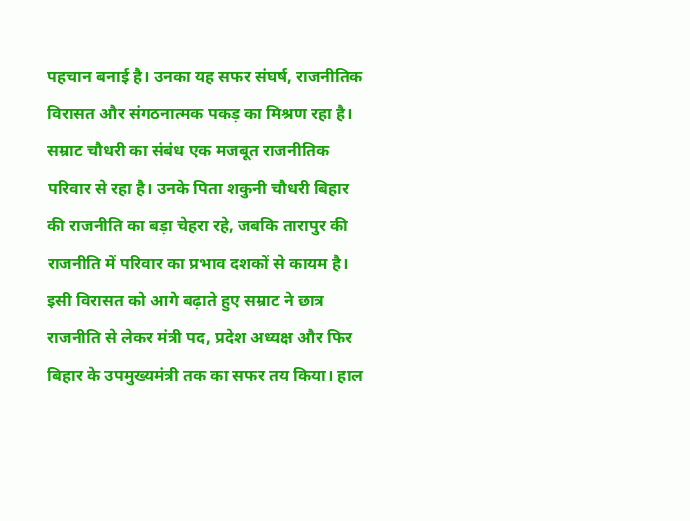पहचान बनाई है। उनका यह सफर संघर्ष, राजनीतिक विरासत और संगठनात्मक पकड़ का मिश्रण रहा है।
सम्राट चौधरी का संबंध एक मजबूत राजनीतिक परिवार से रहा है। उनके पिता शकुनी चौधरी बिहार की राजनीति का बड़ा चेहरा रहे, जबकि तारापुर की राजनीति में परिवार का प्रभाव दशकों से कायम है। इसी विरासत को आगे बढ़ाते हुए सम्राट ने छात्र राजनीति से लेकर मंत्री पद, प्रदेश अध्यक्ष और फिर बिहार के उपमुख्यमंत्री तक का सफर तय किया। हाल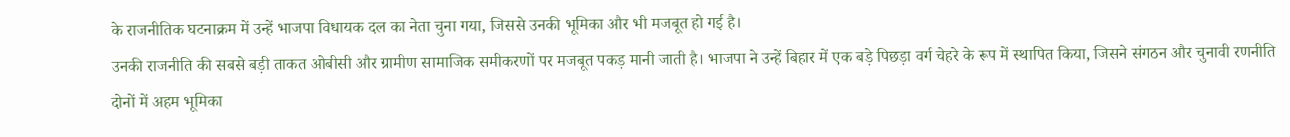के राजनीतिक घटनाक्रम में उन्हें भाजपा विधायक दल का नेता चुना गया, जिससे उनकी भूमिका और भी मजबूत हो गई है।
उनकी राजनीति की सबसे बड़ी ताकत ओबीसी और ग्रामीण सामाजिक समीकरणों पर मजबूत पकड़ मानी जाती है। भाजपा ने उन्हें बिहार में एक बड़े पिछड़ा वर्ग चेहरे के रूप में स्थापित किया, जिसने संगठन और चुनावी रणनीति दोनों में अहम भूमिका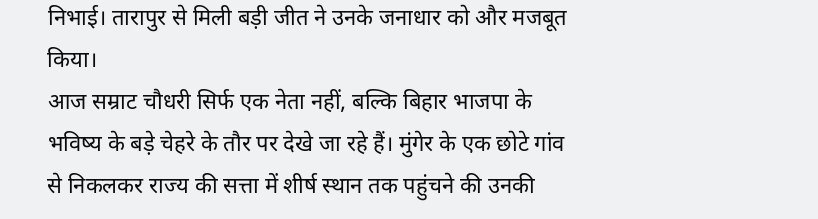निभाई। तारापुर से मिली बड़ी जीत ने उनके जनाधार को और मजबूत किया।
आज सम्राट चौधरी सिर्फ एक नेता नहीं, बल्कि बिहार भाजपा के भविष्य के बड़े चेहरे के तौर पर देखे जा रहे हैं। मुंगेर के एक छोटे गांव से निकलकर राज्य की सत्ता में शीर्ष स्थान तक पहुंचने की उनकी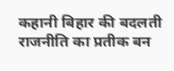कहानी बिहार की बदलती राजनीति का प्रतीक बन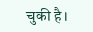चुकी है।